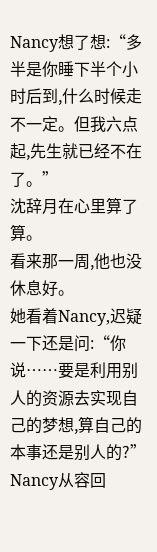Nancy想了想:“多半是你睡下半个小时后到,什么时候走不一定。但我六点起,先生就已经不在了。”
沈辞月在心里算了算。
看来那一周,他也没休息好。
她看着Nancy,迟疑一下还是问:“你说……要是利用别人的资源去实现自己的梦想,算自己的本事还是别人的?”
Nancy从容回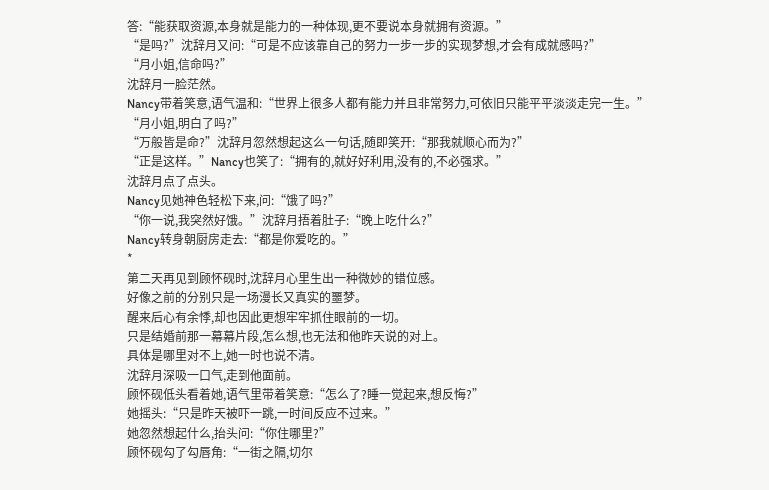答:“能获取资源,本身就是能力的一种体现,更不要说本身就拥有资源。”
“是吗?”沈辞月又问:“可是不应该靠自己的努力一步一步的实现梦想,才会有成就感吗?”
“月小姐,信命吗?”
沈辞月一脸茫然。
Nancy带着笑意,语气温和:“世界上很多人都有能力并且非常努力,可依旧只能平平淡淡走完一生。”
“月小姐,明白了吗?”
“万般皆是命?”沈辞月忽然想起这么一句话,随即笑开:“那我就顺心而为?”
“正是这样。”Nancy也笑了:“拥有的,就好好利用,没有的,不必强求。”
沈辞月点了点头。
Nancy见她神色轻松下来,问:“饿了吗?”
“你一说,我突然好饿。”沈辞月捂着肚子:“晚上吃什么?”
Nancy转身朝厨房走去:“都是你爱吃的。”
*
第二天再见到顾怀砚时,沈辞月心里生出一种微妙的错位感。
好像之前的分别只是一场漫长又真实的噩梦。
醒来后心有余悸,却也因此更想牢牢抓住眼前的一切。
只是结婚前那一幕幕片段,怎么想,也无法和他昨天说的对上。
具体是哪里对不上,她一时也说不清。
沈辞月深吸一口气,走到他面前。
顾怀砚低头看着她,语气里带着笑意:“怎么了?睡一觉起来,想反悔?”
她摇头:“只是昨天被吓一跳,一时间反应不过来。”
她忽然想起什么,抬头问:“你住哪里?”
顾怀砚勾了勾唇角:“一街之隔,切尔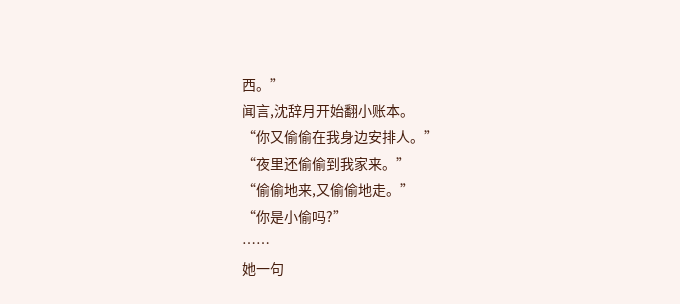西。”
闻言,沈辞月开始翻小账本。
“你又偷偷在我身边安排人。”
“夜里还偷偷到我家来。”
“偷偷地来,又偷偷地走。”
“你是小偷吗?”
……
她一句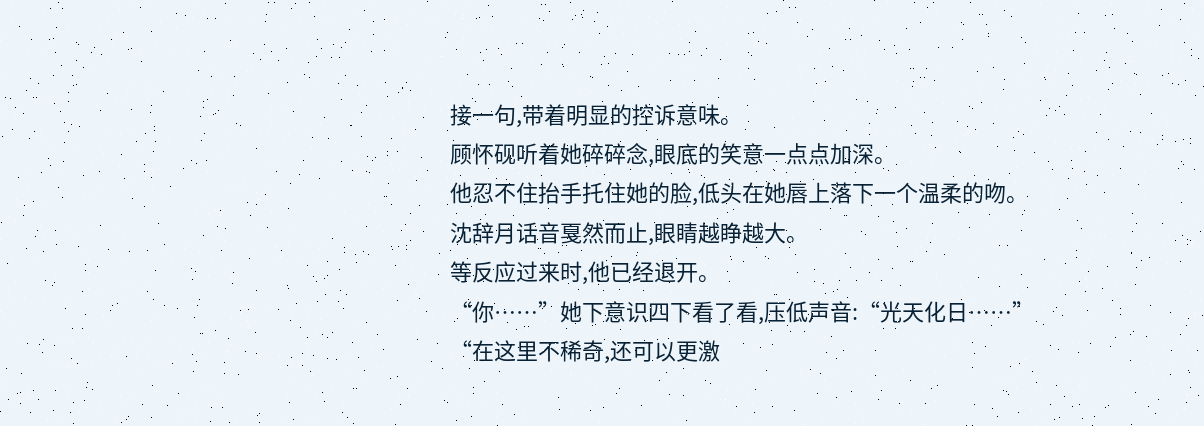接一句,带着明显的控诉意味。
顾怀砚听着她碎碎念,眼底的笑意一点点加深。
他忍不住抬手托住她的脸,低头在她唇上落下一个温柔的吻。
沈辞月话音戛然而止,眼睛越睁越大。
等反应过来时,他已经退开。
“你……”她下意识四下看了看,压低声音:“光天化日……”
“在这里不稀奇,还可以更激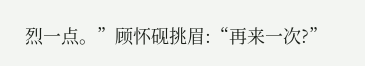烈一点。”顾怀砚挑眉:“再来一次?”